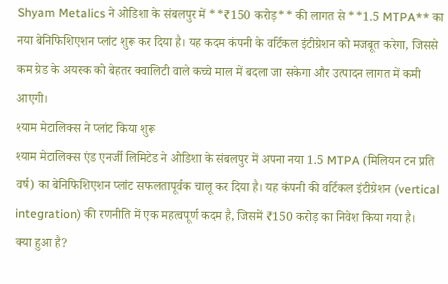Shyam Metalics ने ओडिशा के संबलपुर में **₹150 करोड़** की लागत से **1.5 MTPA** का नया बेनिफिशिएशन प्लांट शुरू कर दिया है। यह कदम कंपनी के वर्टिकल इंटीग्रेशन को मजबूत करेगा, जिससे कम ग्रेड के अयस्क को बेहतर क्वालिटी वाले कच्चे माल में बदला जा सकेगा और उत्पादन लागत में कमी आएगी।
श्याम मेटालिक्स ने प्लांट किया शुरू
श्याम मेटालिक्स एंड एनर्जी लिमिटेड ने ओडिशा के संबलपुर में अपना नया 1.5 MTPA (मिलियन टन प्रति वर्ष) का बेनिफिशिएशन प्लांट सफलतापूर्वक चालू कर दिया है। यह कंपनी की वर्टिकल इंटीग्रेशन (vertical integration) की रणनीति में एक महत्वपूर्ण कदम है, जिसमें ₹150 करोड़ का निवेश किया गया है।
क्या हुआ है?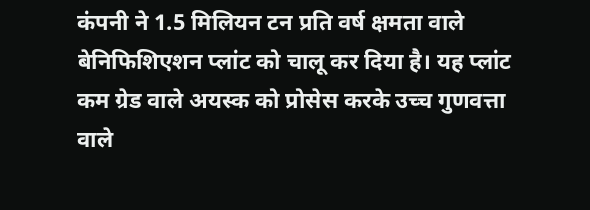कंपनी ने 1.5 मिलियन टन प्रति वर्ष क्षमता वाले बेनिफिशिएशन प्लांट को चालू कर दिया है। यह प्लांट कम ग्रेड वाले अयस्क को प्रोसेस करके उच्च गुणवत्ता वाले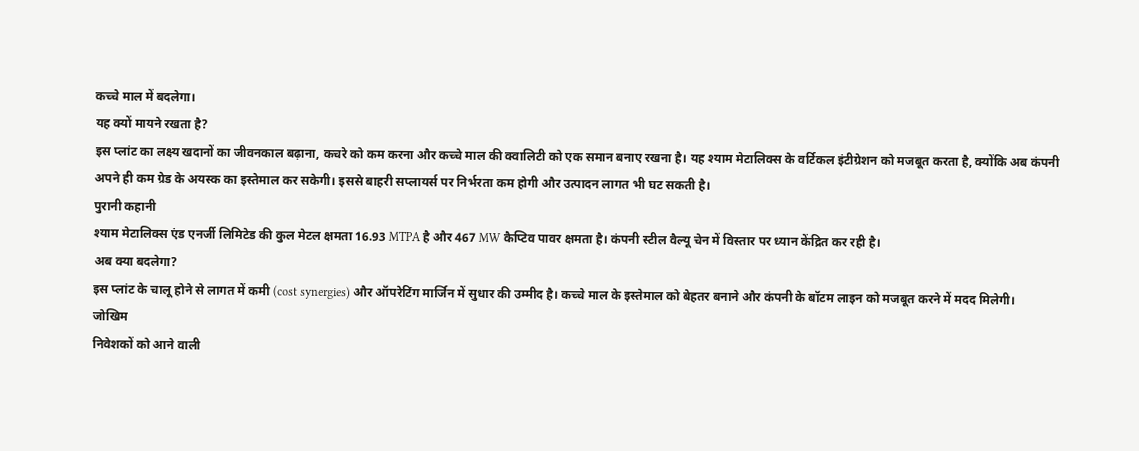कच्चे माल में बदलेगा।
यह क्यों मायने रखता है?
इस प्लांट का लक्ष्य खदानों का जीवनकाल बढ़ाना, कचरे को कम करना और कच्चे माल की क्वालिटी को एक समान बनाए रखना है। यह श्याम मेटालिक्स के वर्टिकल इंटीग्रेशन को मजबूत करता है, क्योंकि अब कंपनी अपने ही कम ग्रेड के अयस्क का इस्तेमाल कर सकेगी। इससे बाहरी सप्लायर्स पर निर्भरता कम होगी और उत्पादन लागत भी घट सकती है।
पुरानी कहानी
श्याम मेटालिक्स एंड एनर्जी लिमिटेड की कुल मेटल क्षमता 16.93 MTPA है और 467 MW कैप्टिव पावर क्षमता है। कंपनी स्टील वैल्यू चेन में विस्तार पर ध्यान केंद्रित कर रही है।
अब क्या बदलेगा?
इस प्लांट के चालू होने से लागत में कमी (cost synergies) और ऑपरेटिंग मार्जिन में सुधार की उम्मीद है। कच्चे माल के इस्तेमाल को बेहतर बनाने और कंपनी के बॉटम लाइन को मजबूत करने में मदद मिलेगी।
जोखिम
निवेशकों को आने वाली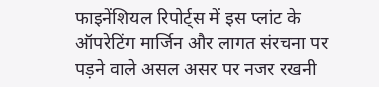फाइनेंशियल रिपोर्ट्स में इस प्लांट के ऑपरेटिंग मार्जिन और लागत संरचना पर पड़ने वाले असल असर पर नजर रखनी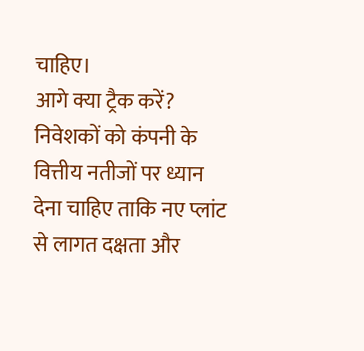चाहिए।
आगे क्या ट्रैक करें?
निवेशकों को कंपनी के वित्तीय नतीजों पर ध्यान देना चाहिए ताकि नए प्लांट से लागत दक्षता और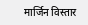मार्जिन विस्तार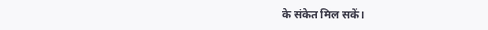के संकेत मिल सकें।